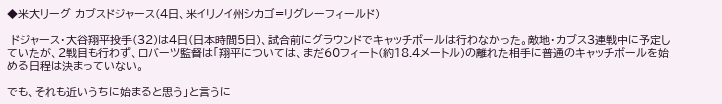◆米大リーグ カブスドジャース(4日、米イリノイ州シカゴ=リグレーフィールド)

 ドジャース・大谷翔平投手(32)は4日(日本時間5日)、試合前にグラウンドでキャッチボールは行わなかった。敵地・カブス3連戦中に予定していたが、2戦目も行わず、ロバーツ監督は「翔平については、まだ60フィート(約18.4メートル)の離れた相手に普通のキャッチボールを始める日程は決まっていない。

でも、それも近いうちに始まると思う」と言うに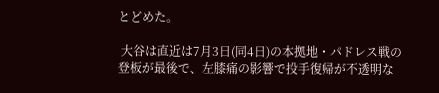とどめた。

 大谷は直近は7月3日(同4日)の本拠地・パドレス戦の登板が最後で、左膝痛の影響で投手復帰が不透明な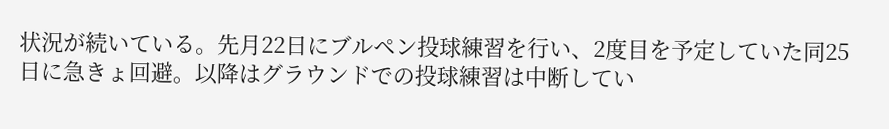状況が続いている。先月22日にブルペン投球練習を行い、2度目を予定していた同25日に急きょ回避。以降はグラウンドでの投球練習は中断してい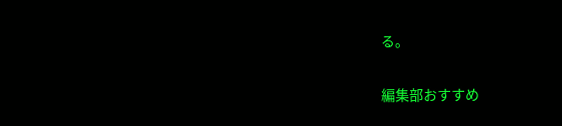る。

編集部おすすめ